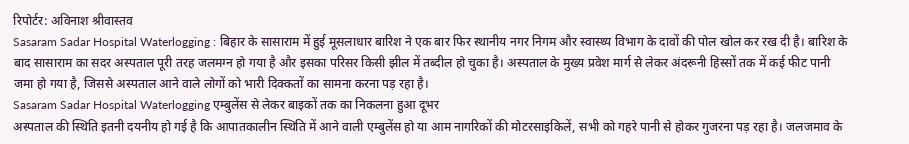रिपोर्टर: अविनाश श्रीवास्तव
Sasaram Sadar Hospital Waterlogging : बिहार के सासाराम में हुई मूसलाधार बारिश ने एक बार फिर स्थानीय नगर निगम और स्वास्थ्य विभाग के दावों की पोल खोल कर रख दी है। बारिश के बाद सासाराम का सदर अस्पताल पूरी तरह जलमग्न हो गया है और इसका परिसर किसी झील में तब्दील हो चुका है। अस्पताल के मुख्य प्रवेश मार्ग से लेकर अंदरूनी हिस्सों तक में कई फीट पानी जमा हो गया है, जिससे अस्पताल आने वाले लोगों को भारी दिक्कतों का सामना करना पड़ रहा है।
Sasaram Sadar Hospital Waterlogging एम्बुलेंस से लेकर बाइकों तक का निकलना हुआ दूभर
अस्पताल की स्थिति इतनी दयनीय हो गई है कि आपातकालीन स्थिति में आने वाली एम्बुलेंस हो या आम नागरिकों की मोटरसाइकिलें, सभी को गहरे पानी से होकर गुजरना पड़ रहा है। जलजमाव के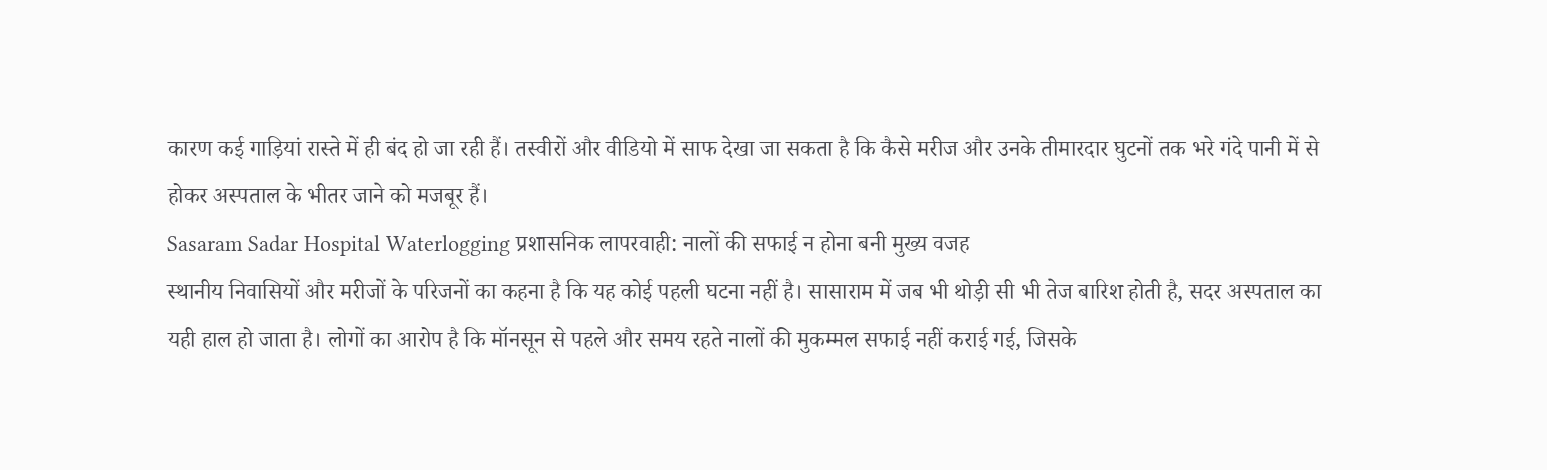कारण कई गाड़ियां रास्ते में ही बंद हो जा रही हैं। तस्वीरों और वीडियो में साफ देखा जा सकता है कि कैसे मरीज और उनके तीमारदार घुटनों तक भरे गंदे पानी में से होकर अस्पताल के भीतर जाने को मजबूर हैं।
Sasaram Sadar Hospital Waterlogging प्रशासनिक लापरवाही: नालों की सफाई न होना बनी मुख्य वजह
स्थानीय निवासियों और मरीजों के परिजनों का कहना है कि यह कोई पहली घटना नहीं है। सासाराम में जब भी थोड़ी सी भी तेज बारिश होती है, सदर अस्पताल का यही हाल हो जाता है। लोगों का आरोप है कि मॉनसून से पहले और समय रहते नालों की मुकम्मल सफाई नहीं कराई गई, जिसके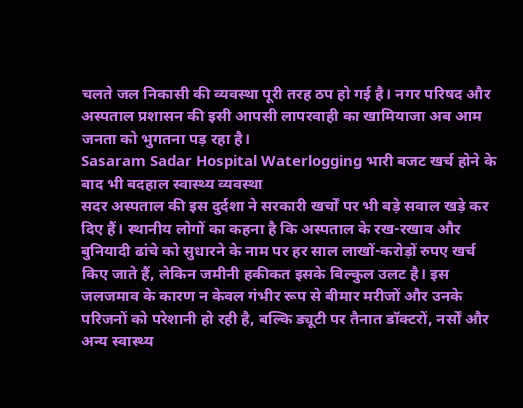चलते जल निकासी की व्यवस्था पूरी तरह ठप हो गई है। नगर परिषद और अस्पताल प्रशासन की इसी आपसी लापरवाही का खामियाजा अब आम जनता को भुगतना पड़ रहा है।
Sasaram Sadar Hospital Waterlogging भारी बजट खर्च होने के बाद भी बदहाल स्वास्थ्य व्यवस्था
सदर अस्पताल की इस दुर्दशा ने सरकारी खर्चों पर भी बड़े सवाल खड़े कर दिए हैं। स्थानीय लोगों का कहना है कि अस्पताल के रख-रखाव और बुनियादी ढांचे को सुधारने के नाम पर हर साल लाखों-करोड़ों रुपए खर्च किए जाते हैं, लेकिन जमीनी हकीकत इसके बिल्कुल उलट है। इस जलजमाव के कारण न केवल गंभीर रूप से बीमार मरीजों और उनके परिजनों को परेशानी हो रही है, बल्कि ड्यूटी पर तैनात डॉक्टरों, नर्सों और अन्य स्वास्थ्य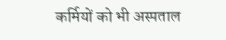कर्मियों को भी अस्पताल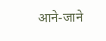आने-जाने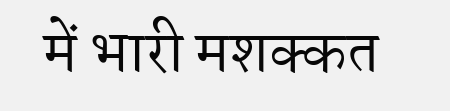में भारी मशक्कत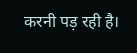करनी पड़ रही है।